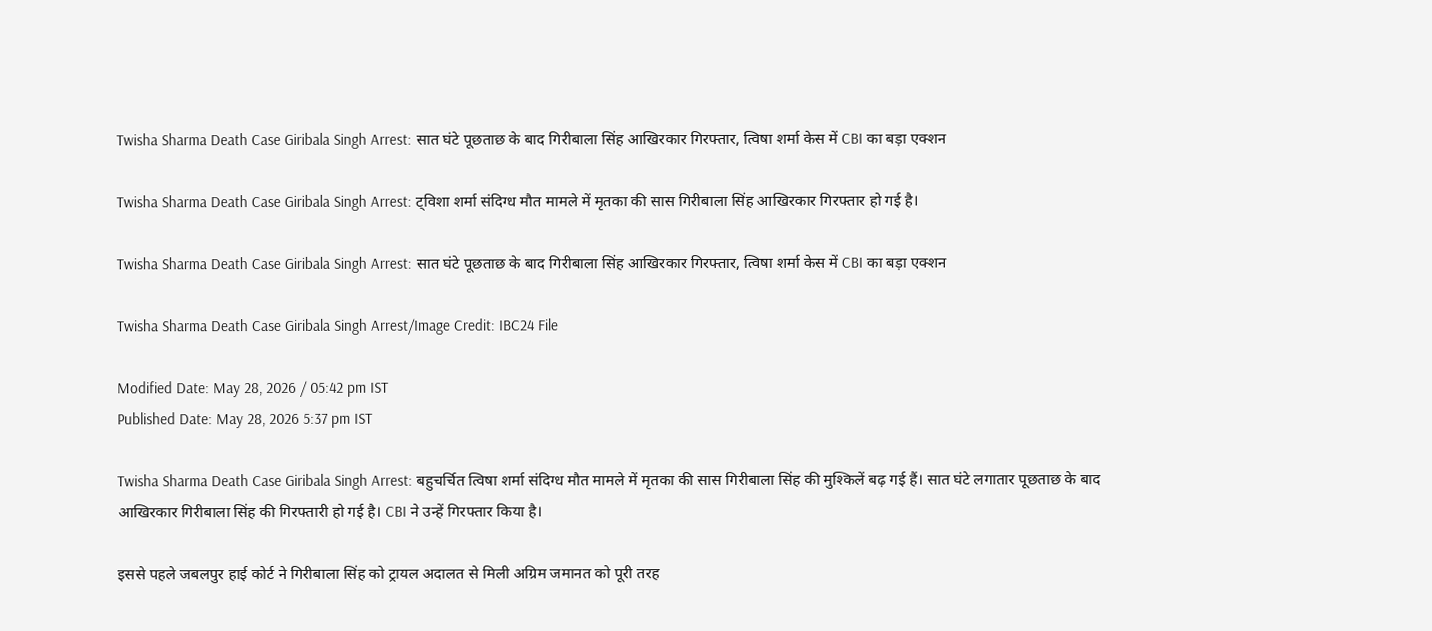Twisha Sharma Death Case Giribala Singh Arrest: सात घंटे पूछताछ के बाद गिरीबाला सिंह आखिरकार गिरफ्तार, त्विषा शर्मा केस में CBI का बड़ा एक्शन

Twisha Sharma Death Case Giribala Singh Arrest: ट्विशा शर्मा संदिग्ध मौत मामले में मृतका की सास गिरीबाला सिंह आखिरकार गिरफ्तार हो गई है।

Twisha Sharma Death Case Giribala Singh Arrest: सात घंटे पूछताछ के बाद गिरीबाला सिंह आखिरकार गिरफ्तार, त्विषा शर्मा केस में CBI का बड़ा एक्शन

Twisha Sharma Death Case Giribala Singh Arrest/Image Credit: IBC24 File

Modified Date: May 28, 2026 / 05:42 pm IST
Published Date: May 28, 2026 5:37 pm IST

Twisha Sharma Death Case Giribala Singh Arrest: बहुचर्चित त्विषा शर्मा संदिग्ध मौत मामले में मृतका की सास गिरीबाला सिंह की मुश्किलें बढ़ गई हैं। सात घंटे लगातार पूछताछ के बाद आखिरकार गिरीबाला सिंह की गिरफ्तारी हो गई है। CBI ने उन्हें गिरफ्तार किया है।

इससे पहले जबलपुर हाई कोर्ट ने गिरीबाला सिंह को ट्रायल अदालत से मिली अग्रिम जमानत को पूरी तरह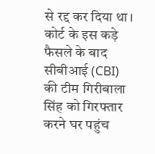से रद्द कर दिया था। कोर्ट के इस कड़े फैसले के बाद सीबीआई (CBI) की टीम गिरीबाला सिंह को गिरफ्तार करने घर पहुंच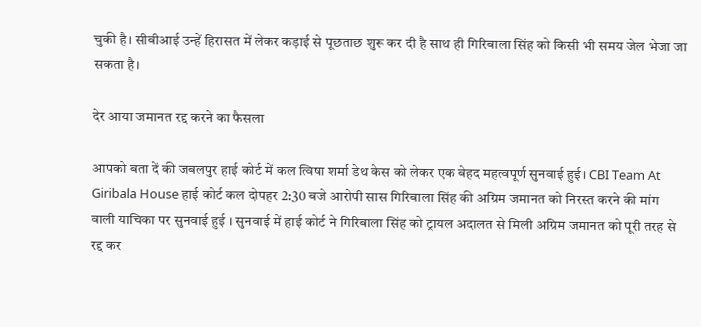चुकी है। सीबीआई उन्हें हिरासत में लेकर कड़ाई से पूछताछ शुरू कर दी है साथ ही गिरिबाला सिंह को किसी भी समय जेल भेजा जा सकता है।

देर आया जमानत रद्द करने का फैसला

आपको बता दें की जबलपुर हाई कोर्ट में कल त्विषा शर्मा डेथ केस को लेकर एक बेहद महत्वपूर्ण सुनवाई हुई। CBI Team At Giribala House हाई कोर्ट कल दोपहर 2:30 बजे आरोपी सास गिरिबाला सिंह की अग्रिम जमानत को निरस्त करने की मांग वाली याचिका पर सुनवाई हुई । सुनवाई में हाई कोर्ट ने गिरिबाला सिंह को ट्रायल अदालत से मिली अग्रिम जमानत को पूरी तरह से रद्द कर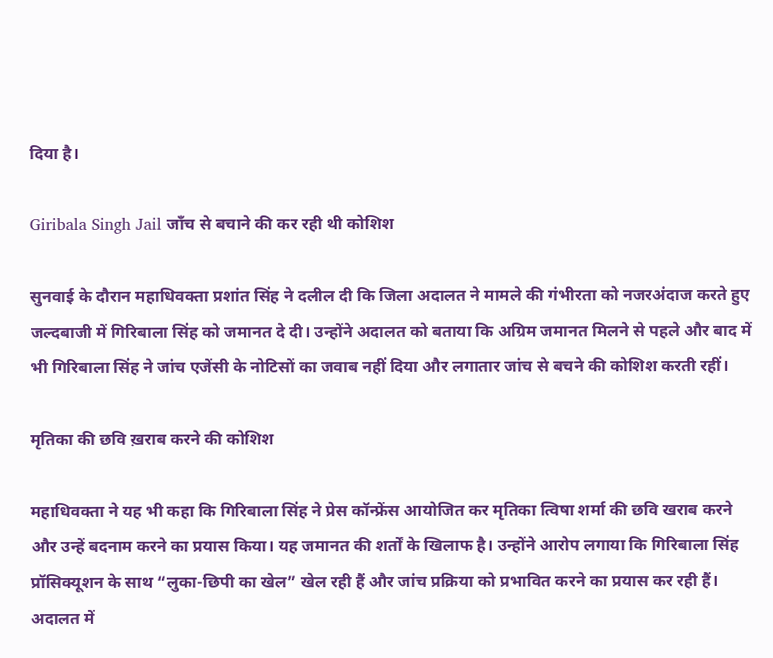दिया है।

Giribala Singh Jail जाँच से बचाने की कर रही थी कोशिश

सुनवाई के दौरान महाधिवक्ता प्रशांत सिंह ने दलील दी कि जिला अदालत ने मामले की गंभीरता को नजरअंदाज करते हुए जल्दबाजी में गिरिबाला सिंह को जमानत दे दी। उन्होंने अदालत को बताया कि अग्रिम जमानत मिलने से पहले और बाद में भी गिरिबाला सिंह ने जांच एजेंसी के नोटिसों का जवाब नहीं दिया और लगातार जांच से बचने की कोशिश करती रहीं।

मृतिका की छवि ख़राब करने की कोशिश

महाधिवक्ता ने यह भी कहा कि गिरिबाला सिंह ने प्रेस कॉन्फ्रेंस आयोजित कर मृतिका त्विषा शर्मा की छवि खराब करने और उन्हें बदनाम करने का प्रयास किया। यह जमानत की शर्तों के खिलाफ है। उन्होंने आरोप लगाया कि गिरिबाला सिंह प्रॉसिक्यूशन के साथ “लुका-छिपी का खेल” खेल रही हैं और जांच प्रक्रिया को प्रभावित करने का प्रयास कर रही हैं। अदालत में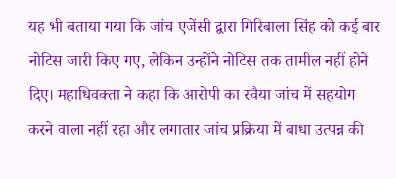यह भी बताया गया कि जांच एजेंसी द्वारा गिरिबाला सिंह को कई बार नोटिस जारी किए गए, लेकिन उन्होंने नोटिस तक तामील नहीं होने दिए। महाधिवक्ता ने कहा कि आरोपी का रवैया जांच में सहयोग करने वाला नहीं रहा और लगातार जांच प्रक्रिया में बाधा उत्पन्न की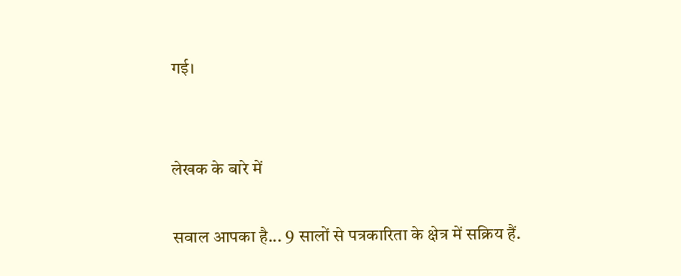गई।


लेखक के बारे में

सवाल आपका है... 9 सालों से पत्रकारिता के क्षेत्र में सक्रिय हैं.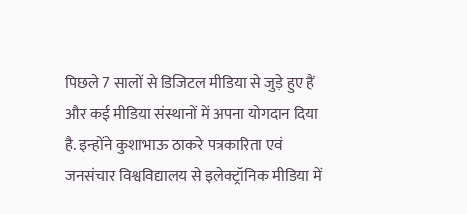पिछले 7 सालों से डिजिटल मीडिया से जुड़े हुए हैं और कई मीडिया संस्थानों में अपना योगदान दिया है. इन्होंने कुशाभाऊ ठाकरे पत्रकारिता एवं जनसंचार विश्वविद्यालय से इलेक्ट्रॉनिक मीडिया में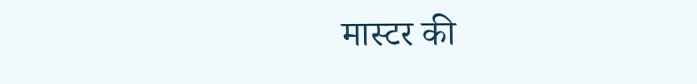मास्टर की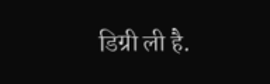डिग्री ली है.